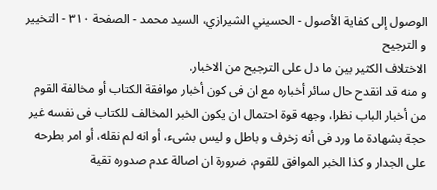الوصول إلى كفاية الأصول - الحسيني الشيرازي، السيد محمد - الصفحة ٣١٠ - التخيير و الترجيح
الاختلاف الكثير بين ما دل على الترجيح من الاخبار.
و منه قد انقدح حال سائر أخباره مع ان فى كون أخبار موافقة الكتاب أو مخالفة القوم من أخبار الباب نظرا، وجهه قوة احتمال ان يكون الخبر المخالف للكتاب فى نفسه غير حجة بشهادة ما ورد فى أنه زخرف و باطل و ليس بشىء، أو انه لم نقله، أو امر بطرحه على الجدار و كذا الخبر الموافق للقوم، ضرورة ان اصالة عدم صدوره تقية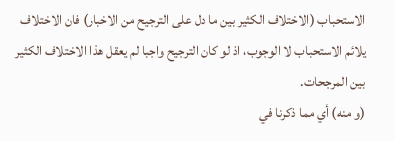الاستحباب (الاختلاف الكثير بين ما دل على الترجيح من الاخبار) فان الاختلاف يلائم الاستحباب لا الوجوب، اذ لو كان الترجيح واجبا لم يعقل هذا الاختلاف الكثير بين المرجحات.
(و منه) أي مما ذكرنا في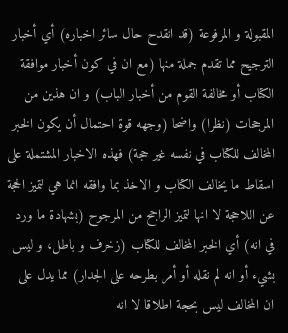المقبولة و المرفوعة (قد انقدح حال سائر اخباره) أي أخبار الترجيح مما تقدم جملة منها (مع ان في كون أخبار موافقة الكتاب أو مخالفة القوم من أخبار الباب) و ان هذين من المرجحات (نظرا) واضحا (وجهه قوة احتمال أن يكون الخبر المخالف للكتاب في نفسه غير حجة) فهذه الاخبار المشتملة على اسقاط ما يخالف الكتاب و الاخذ بما وافقه انما هي لتميز الحجة عن اللاحجة لا انها لتميز الراجح من المرجوح (بشهادة ما ورد في انه) أي الخبر المخالف للكتاب (زخرف و باطل، و ليس بشيء أو انه لم نقله أو أمر بطرحه على الجدار) مما يدل على ان المخالف ليس بحجة اطلاقا لا انه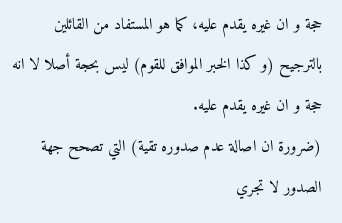حجة و ان غيره يقدم عليه، كما هو المستفاد من القائلين بالترجيح (و كذا الخبر الموافق للقوم) ليس بحجة أصلا لا انه حجة و ان غيره يقدم عليه.
(ضرورة ان اصالة عدم صدوره تقية) التي تصحح جهة الصدور لا تجري